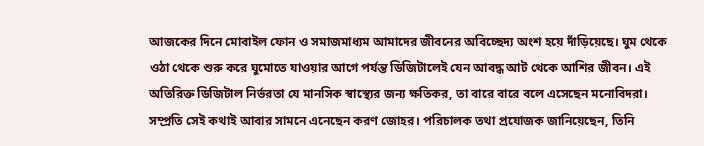আজকের দিনে মোবাইল ফোন ও সমাজমাধ্যম আমাদের জীবনের অবিচ্ছেদ্য অংশ হয়ে দাঁড়িয়েছে। ঘুম থেকে ওঠা থেকে শুরু করে ঘুমোতে যাওয়ার আগে পর্যন্ত ডিজিটালেই যেন আবদ্ধ আট থেকে আশির জীবন। এই অতিরিক্ত ডিজিটাল নির্ভরতা যে মানসিক স্বাস্থ্যের জন্য ক্ষতিকর, তা বারে বারে বলে এসেছেন মনোবিদরা। সম্প্রতি সেই কথাই আবার সামনে এনেছেন করণ জোহর। পরিচালক তথা প্রযোজক জানিয়েছেন, তিনি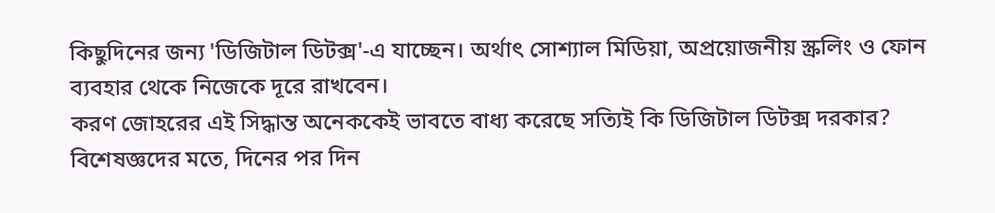কিছুদিনের জন্য 'ডিজিটাল ডিটক্স'-এ যাচ্ছেন। অর্থাৎ সোশ্যাল মিডিয়া, অপ্রয়োজনীয় স্ক্রলিং ও ফোন ব্যবহার থেকে নিজেকে দূরে রাখবেন।
করণ জোহরের এই সিদ্ধান্ত অনেককেই ভাবতে বাধ্য করেছে সত্যিই কি ডিজিটাল ডিটক্স দরকার? বিশেষজ্ঞদের মতে, দিনের পর দিন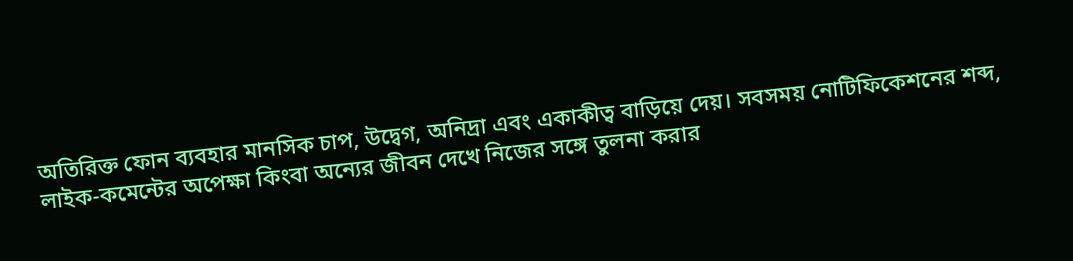অতিরিক্ত ফোন ব্যবহার মানসিক চাপ, উদ্বেগ, অনিদ্রা এবং একাকীত্ব বাড়িয়ে দেয়। সবসময় নোটিফিকেশনের শব্দ, লাইক-কমেন্টের অপেক্ষা কিংবা অন্যের জীবন দেখে নিজের সঙ্গে তুলনা করার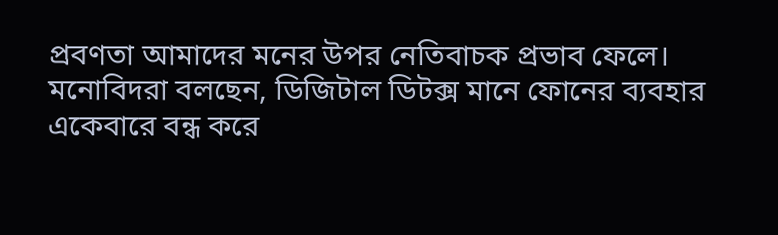প্রবণতা আমাদের মনের উপর নেতিবাচক প্রভাব ফেলে।
মনোবিদরা বলছেন, ডিজিটাল ডিটক্স মানে ফোনের ব্যবহার একেবারে বন্ধ করে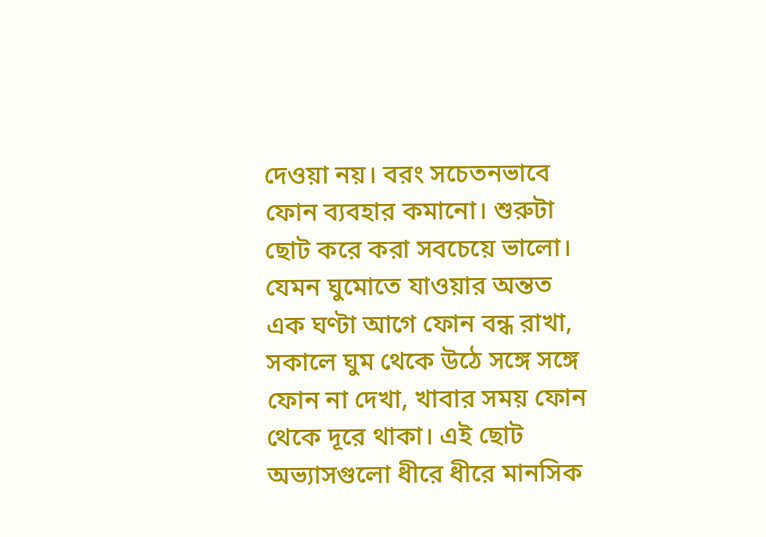দেওয়া নয়। বরং সচেতনভাবে ফোন ব্যবহার কমানো। শুরুটা ছোট করে করা সবচেয়ে ভালো। যেমন ঘুমোতে যাওয়ার অন্তত এক ঘণ্টা আগে ফোন বন্ধ রাখা, সকালে ঘুম থেকে উঠে সঙ্গে সঙ্গে ফোন না দেখা, খাবার সময় ফোন থেকে দূরে থাকা। এই ছোট অভ্যাসগুলো ধীরে ধীরে মানসিক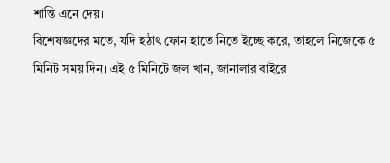শান্তি এনে দেয়।
বিশেষজ্ঞদের মতে, যদি হঠাৎ ফোন হাতে নিতে ইচ্ছে করে, তাহলে নিজেকে ৫ মিনিট সময় দিন। এই ৫ মিনিটে জল খান, জানালার বাইরে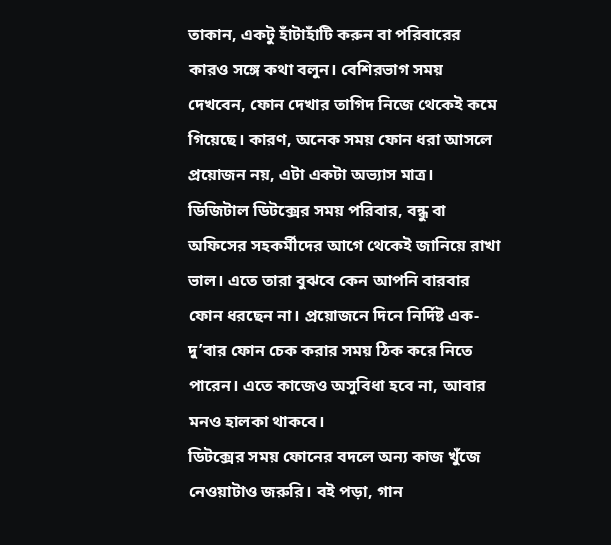তাকান, একটু হাঁটাহাঁটি করুন বা পরিবারের কারও সঙ্গে কথা বলুন। বেশিরভাগ সময় দেখবেন, ফোন দেখার তাগিদ নিজে থেকেই কমে গিয়েছে। কারণ, অনেক সময় ফোন ধরা আসলে প্রয়োজন নয়, এটা একটা অভ্যাস মাত্র।
ডিজিটাল ডিটক্সের সময় পরিবার, বন্ধু বা অফিসের সহকর্মীদের আগে থেকেই জানিয়ে রাখা ভাল। এতে তারা বুঝবে কেন আপনি বারবার ফোন ধরছেন না। প্রয়োজনে দিনে নির্দিষ্ট এক-দু’বার ফোন চেক করার সময় ঠিক করে নিতে পারেন। এতে কাজেও অসুবিধা হবে না, আবার মনও হালকা থাকবে।
ডিটক্সের সময় ফোনের বদলে অন্য কাজ খুঁজে নেওয়াটাও জরুরি। বই পড়া, গান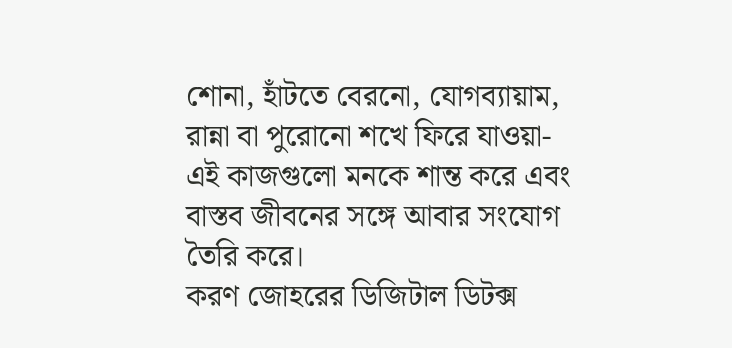শোনা, হাঁটতে বেরনো, যোগব্যায়াম, রান্না বা পুরোনো শখে ফিরে যাওয়া-এই কাজগুলো মনকে শান্ত করে এবং বাস্তব জীবনের সঙ্গে আবার সংযোগ তৈরি করে।
করণ জোহরের ডিজিটাল ডিটক্স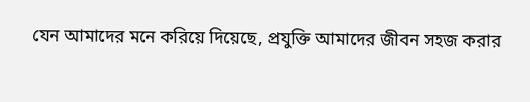যেন আমাদের মনে করিয়ে দিয়েছে, প্রযুক্তি আমাদের জীবন সহজ করার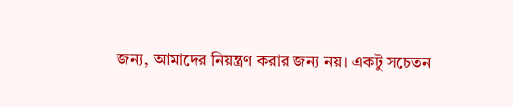জন্য, আমাদের নিয়ন্ত্রণ করার জন্য নয়। একটু সচেতন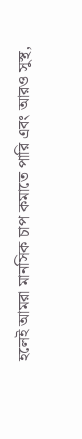হলেই আমরা মানসিক চাপ কমাতে পারি এবং আরও সুস্থ,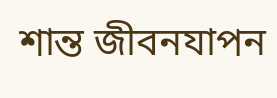শান্ত জীবনযাপন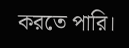করতে পারি।